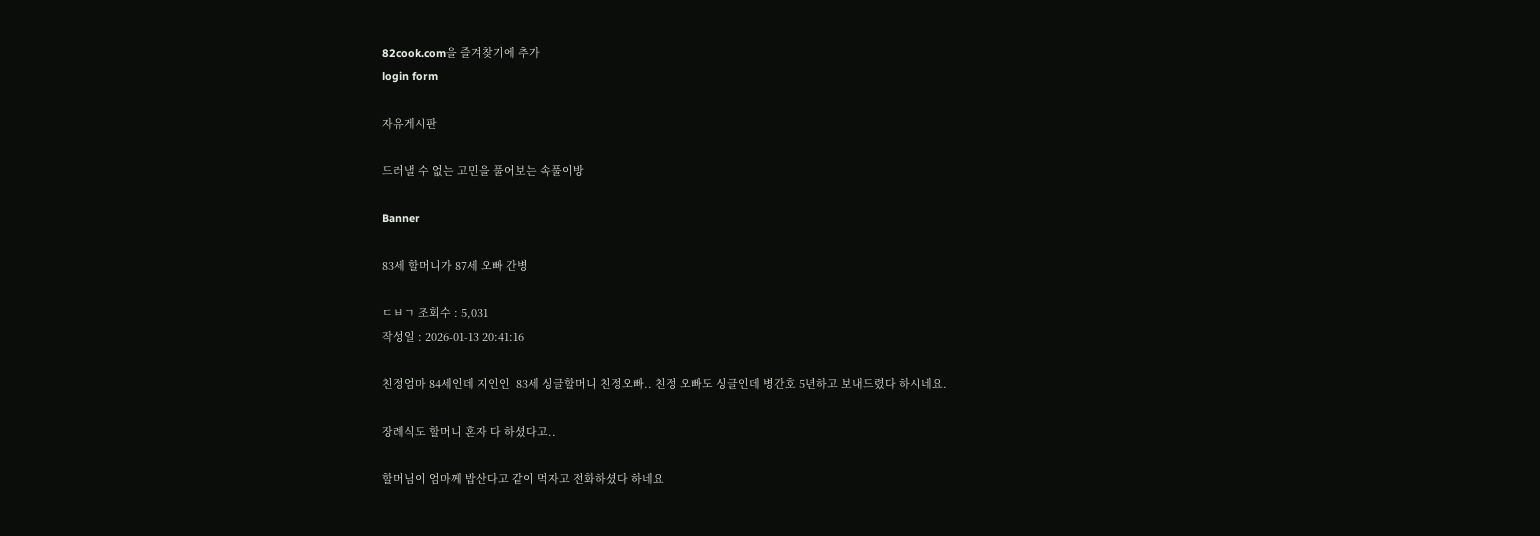82cook.com을 즐겨찾기에 추가
login form

자유게시판

드러낼 수 없는 고민을 풀어보는 속풀이방

Banner

83세 할머니가 87세 오빠 간병

ㄷㅂㄱ 조회수 : 5,031
작성일 : 2026-01-13 20:41:16

친정엄마 84세인데 지인인  83세 싱글할머니 친정오빠.. 친정 오빠도 싱글인데 병간호 5년하고 보내드렸다 하시네요.

장례식도 할머니 혼자 다 하셨다고..

할머님이 엄마께 밥산다고 같이 먹자고 전화하셨다 하네요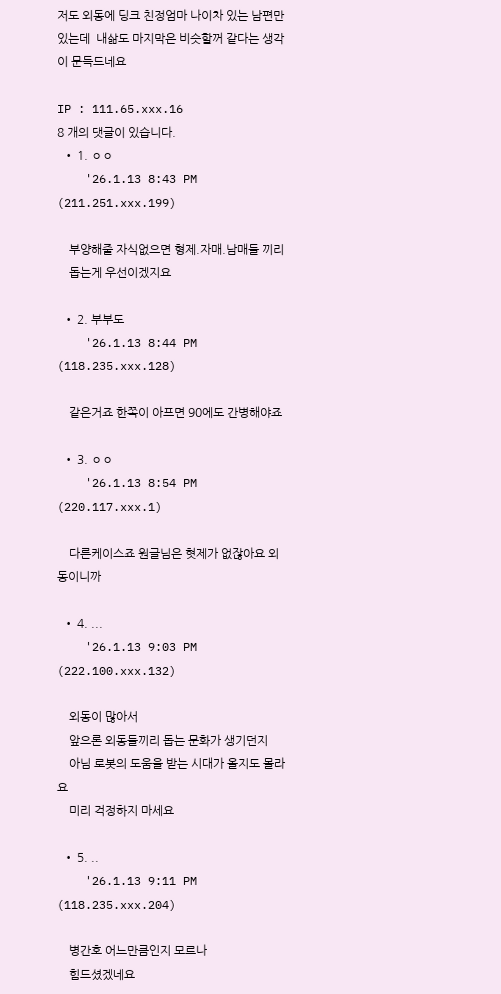저도 외동에 딩크 친정엄마 나이차 있는 남편만 있는데  내삶도 마지막은 비슷할꺼 같다는 생각이 문득드네요

IP : 111.65.xxx.16
8 개의 댓글이 있습니다.
  • 1. ㅇㅇ
    '26.1.13 8:43 PM (211.251.xxx.199)

    부양해줄 자식없으면 형제.자매.남매들 끼리
    돕는게 우선이겠지요

  • 2. 부부도
    '26.1.13 8:44 PM (118.235.xxx.128)

    같은거죠 한쪽이 아프면 90에도 간병해야죠

  • 3. ㅇㅇ
    '26.1.13 8:54 PM (220.117.xxx.1)

    다른케이스죠 원글님은 혓제가 없잖아요 외동이니까

  • 4. ...
    '26.1.13 9:03 PM (222.100.xxx.132)

    외동이 많아서
    앞으론 외동들끼리 돕는 문화가 생기던지
    아님 로봇의 도움을 받는 시대가 올지도 몰라요
    미리 걱정하지 마세요

  • 5. ..
    '26.1.13 9:11 PM (118.235.xxx.204)

    병간호 어느만큼인지 모르나
    힘드셨겠네요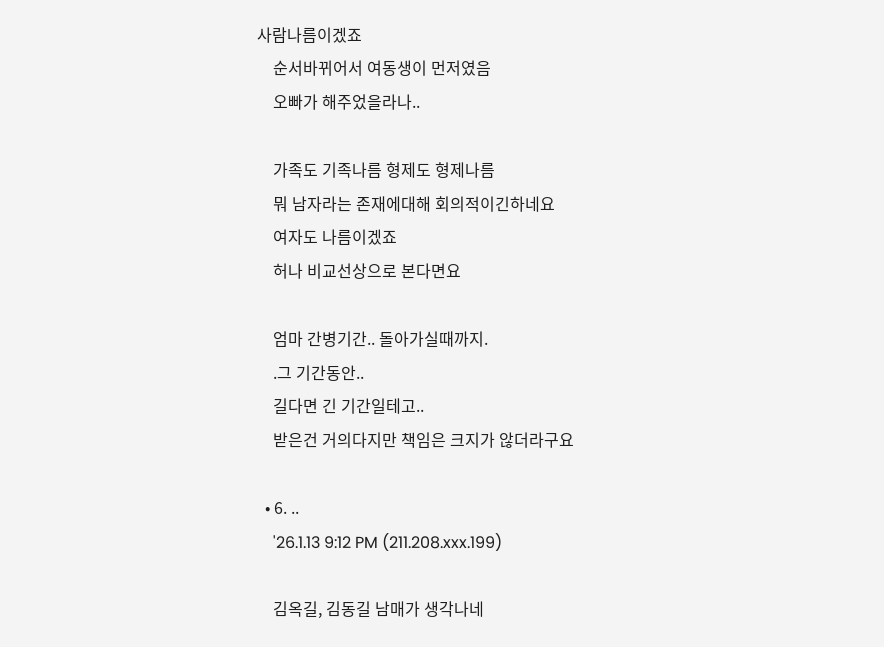사람나름이겠죠
    순서바뀌어서 여동생이 먼저였음
    오빠가 해주었을라나..

    가족도 기족나름 형제도 형제나름
    뭐 남자라는 존재에대해 회의적이긴하네요
    여자도 나름이겠죠
    허나 비교선상으로 본다면요

    엄마 간병기간.. 돌아가실때까지.
    .그 기간동안..
    길다면 긴 기간일테고..
    받은건 거의다지만 책임은 크지가 않더라구요

  • 6. ..
    '26.1.13 9:12 PM (211.208.xxx.199)

    김옥길, 김동길 남매가 생각나네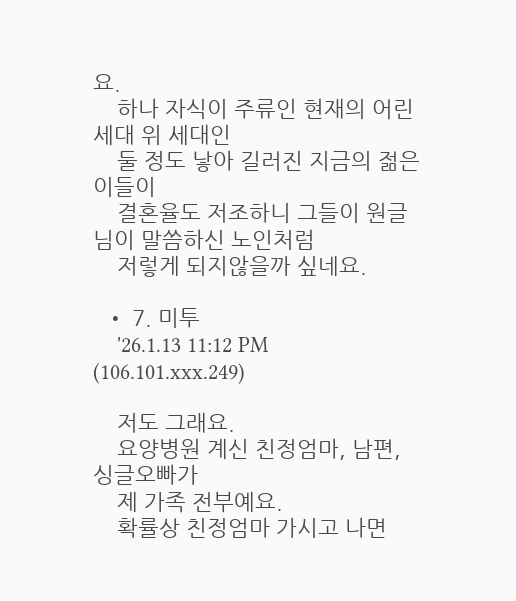요.
    하나 자식이 주류인 현재의 어린 세대 위 세대인
    둘 정도 낳아 길러진 지금의 젊은이들이
    결혼율도 저조하니 그들이 원글님이 말씀하신 노인처럼
    저렇게 되지않을까 싶네요.

  • 7. 미투
    '26.1.13 11:12 PM (106.101.xxx.249)

    저도 그래요.
    요양병원 계신 친정엄마, 남편, 싱글오빠가
    제 가족 전부예요.
    확률상 친정엄마 가시고 나면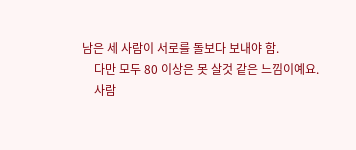남은 세 사람이 서로를 돌보다 보내야 함.
    다만 모두 80 이상은 못 살것 같은 느낌이예요.
    사람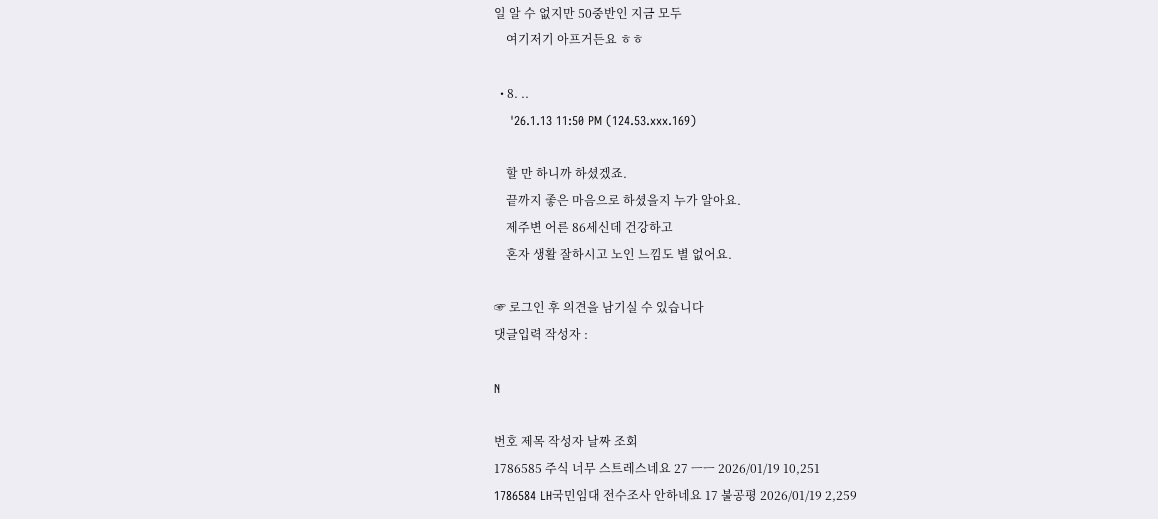일 알 수 없지만 50중반인 지금 모두
    여기저기 아프거든요 ㅎㅎ

  • 8. ..
    '26.1.13 11:50 PM (124.53.xxx.169)

    할 만 하니까 하셨겠죠.
    끝까지 좋은 마음으로 하셨을지 누가 알아요.
    제주변 어른 86세신데 건강하고
    혼자 생활 잘하시고 노인 느낌도 별 없어요.

☞ 로그인 후 의견을 남기실 수 있습니다
댓글입력 작성자 :

N

번호 제목 작성자 날짜 조회
1786585 주식 너무 스트레스네요 27 ㅡㅡ 2026/01/19 10,251
1786584 LH국민임대 전수조사 안하네요 17 불공평 2026/01/19 2,259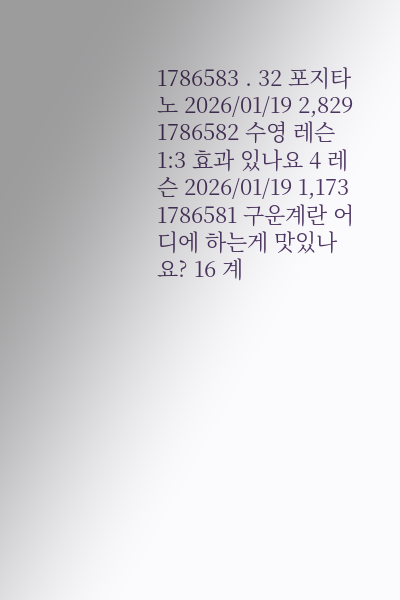1786583 . 32 포지타노 2026/01/19 2,829
1786582 수영 레슨 1:3 효과 있나요 4 레슨 2026/01/19 1,173
1786581 구운계란 어디에 하는게 맛있나요? 16 계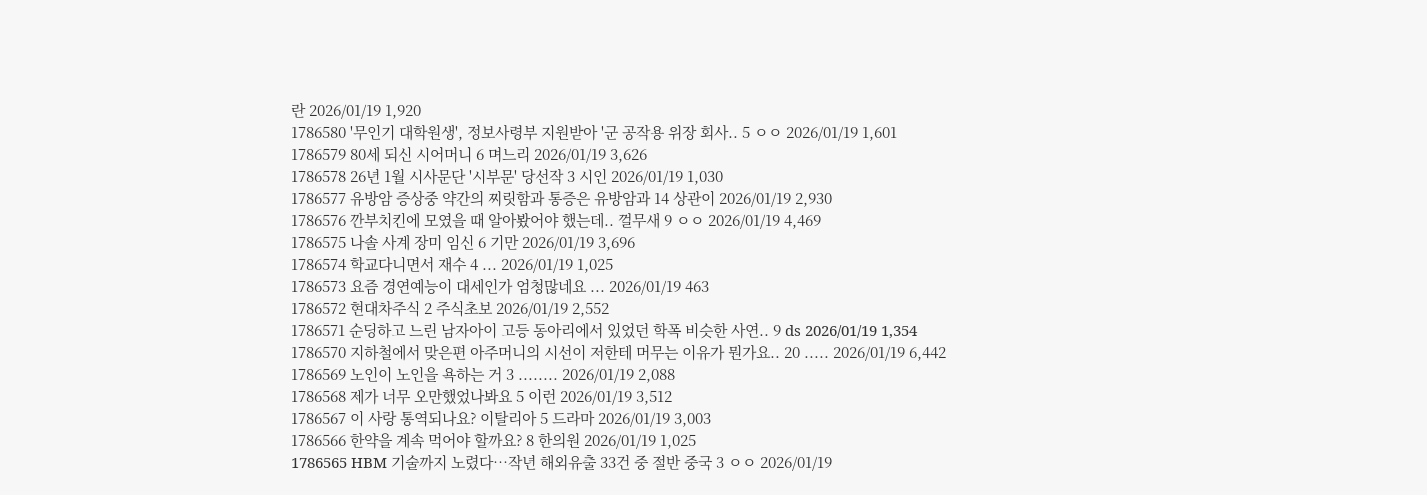란 2026/01/19 1,920
1786580 '무인기 대학원생', 정보사령부 지원받아 '군 공작용 위장 회사.. 5 ㅇㅇ 2026/01/19 1,601
1786579 80세 되신 시어머니 6 며느리 2026/01/19 3,626
1786578 26년 1월 시사문단 '시부문' 당선작 3 시인 2026/01/19 1,030
1786577 유방암 증상중 약간의 찌릿함과 통증은 유방암과 14 상관이 2026/01/19 2,930
1786576 깐부치킨에 모였을 때 알아봤어야 했는데.. 껄무새 9 ㅇㅇ 2026/01/19 4,469
1786575 나솔 사계 장미 임신 6 기만 2026/01/19 3,696
1786574 학교다니면서 재수 4 ... 2026/01/19 1,025
1786573 요즘 경연예능이 대세인가 엄청많네요 ... 2026/01/19 463
1786572 현대차주식 2 주식초보 2026/01/19 2,552
1786571 순딩하고 느린 남자아이 고등 동아리에서 있었던 학폭 비슷한 사연.. 9 ds 2026/01/19 1,354
1786570 지하철에서 맞은편 아주머니의 시선이 저한테 머무는 이유가 뭔가요.. 20 ..... 2026/01/19 6,442
1786569 노인이 노인을 욕하는 거 3 ........ 2026/01/19 2,088
1786568 제가 너무 오만했었나봐요 5 이런 2026/01/19 3,512
1786567 이 사랑 통역되나요? 이탈리아 5 드라마 2026/01/19 3,003
1786566 한약을 계속 먹어야 할까요? 8 한의원 2026/01/19 1,025
1786565 HBM 기술까지 노렸다…작년 해외유출 33건 중 절반 중국 3 ㅇㅇ 2026/01/19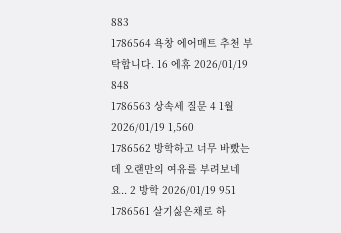883
1786564 욕창 에어매트 추천 부탁합니다. 16 에휴 2026/01/19 848
1786563 상속세 질문 4 1월 2026/01/19 1,560
1786562 방학하고 너무 바빴는데 오랜만의 여유를 부려보네요.. 2 방학 2026/01/19 951
1786561 살기싫은채로 하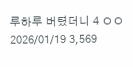루하루 버텼더니 4 ㅇㅇ 2026/01/19 3,569